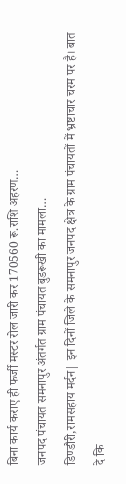बिना कार्य कराए ही फर्जी मस्टर रोल जारी कर 170560 रू.राशि अहरण…
जनपद पंचायत समनापुर अंतर्गत ग्राम पंचायत बुडरूखी का मामला…
डिण्डौरी,रामसहाय मर्दन| इन दिनों जिले के समनापुर जनपद क्षेत्र के ग्राम पंचायतों में भ्रष्टाचार चरम पर है। बात दे कि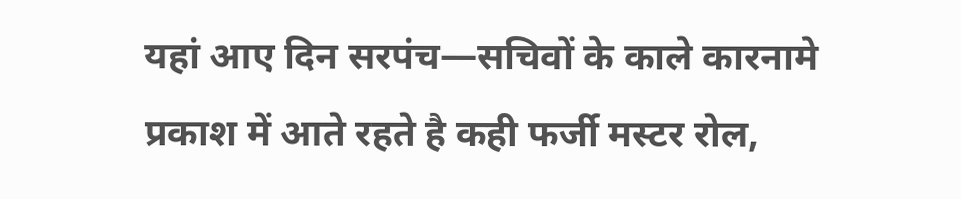यहां आए दिन सरपंच—सचिवों के काले कारनामे प्रकाश में आते रहते है कही फर्जी मस्टर रोल,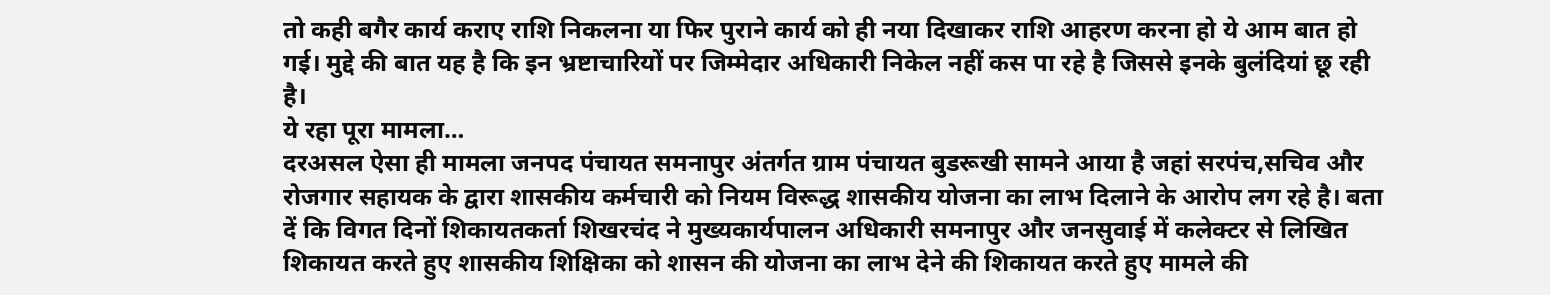तो कही बगैर कार्य कराए राशि निकलना या फिर पुराने कार्य को ही नया दिखाकर राशि आहरण करना हो ये आम बात हो गई। मुद्दे की बात यह है कि इन भ्रष्टाचारियों पर जिम्मेदार अधिकारी निकेल नहीं कस पा रहे है जिससे इनके बुलंदियां छू रही है।
ये रहा पूरा मामला…
दरअसल ऐसा ही मामला जनपद पंचायत समनापुर अंतर्गत ग्राम पंचायत बुडरूखी सामने आया है जहां सरपंच,सचिव और रोजगार सहायक के द्वारा शासकीय कर्मचारी को नियम विरूद्ध शासकीय योजना का लाभ दिलाने के आरोप लग रहे है। बता दें कि विगत दिनों शिकायतकर्ता शिखरचंद ने मुख्यकार्यपालन अधिकारी समनापुर और जनसुवाई में कलेक्टर से लिखित शिकायत करते हुए शासकीय शिक्षिका को शासन की योजना का लाभ देने की शिकायत करते हुए मामले की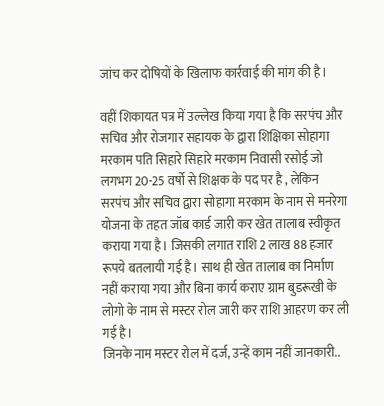जांच कर दोषियों के खिलाफ कार्रवाई की मांग की है।

वहीं शिकायत पत्र में उल्लेख किया गया है कि सरपंच और सचिव और रोजगार सहायक के द्वारा शिक्षिका सोहागा मरकाम पति सिहारे सिहारे मरकाम निवासी रसोई जो लगभग 20-25 वर्षो से शिक्षक के पद पर है , लेकिन सरपंच और सचिव द्वारा सोहागा मरकाम के नाम से मनरेगा योजना के तहत जॉब कार्ड जारी कर खेत तालाब स्वीकृत कराया गया है। जिसकी लगात राशि 2 लाख 88 हजार रूपये बतलायी गई है। साथ ही खेत तालाब का निर्माण नहीं कराया गया और बिना कार्य कराए ग्राम बुडरूखी के लोगो के नाम से मस्टर रोल जारी कर राशि आहरण कर ली गई है।
जिनके नाम मस्टर रोल में दर्ज, उन्हें काम नहीं जानकारी..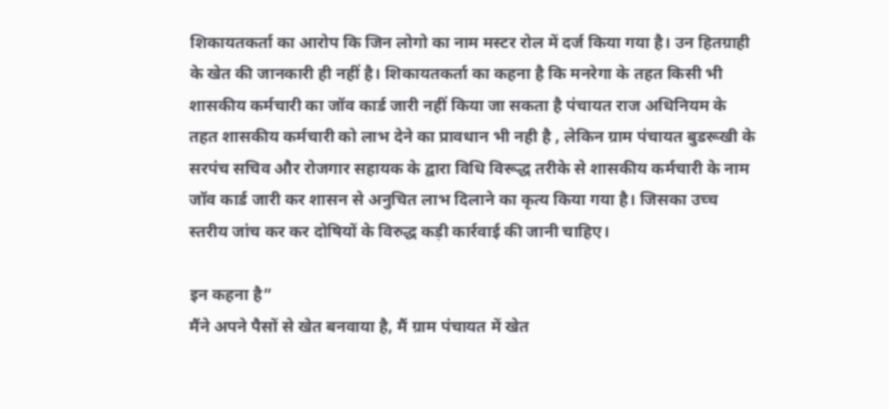शिकायतकर्ता का आरोप कि जिन लोगो का नाम मस्टर रोल में दर्ज किया गया है। उन हितग्राही के खेत की जानकारी ही नहीं है। शिकायतकर्ता का कहना है कि मनरेगा के तहत किसी भी शासकीय कर्मचारी का जॉव कार्ड जारी नहीं किया जा सकता है पंचायत राज अधिनियम के तहत शासकीय कर्मचारी को लाभ देने का प्रावधान भी नही है , लेकिन ग्राम पंचायत बुडरूखी के सरपंच सचिव और रोजगार सहायक के द्वारा विधि विरूद्ध तरीके से शासकीय कर्मचारी के नाम जॉव कार्ड जारी कर शासन से अनुचित लाभ दिलाने का कृत्य किया गया है। जिसका उच्च स्तरीय जांच कर कर दोषियों के विरुद्ध कड़ी कार्रवाई की जानी चाहिए।

इन कहना है”
मैंने अपने पैसों से खेत बनवाया है, मैं ग्राम पंचायत में खेत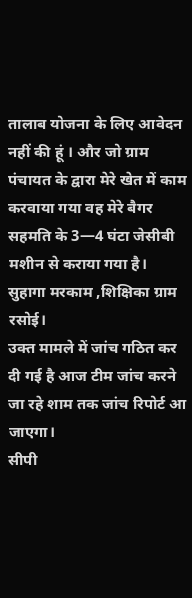तालाब योजना के लिए आवेदन नहीं की हूं । और जो ग्राम पंचायत के द्वारा मेरे खेत में काम करवाया गया वह मेरे बैगर सहमति के 3—4 घंटा जेसीबी मशीन से कराया गया है।
सुहागा मरकाम ,शिक्षिका ग्राम रसोई।
उक्त मामले में जांच गठित कर दी गई है आज टीम जांच करने जा रहे शाम तक जांच रिपोर्ट आ जाएगा।
सीपी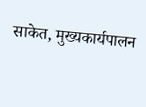साकेत, मुख्यकार्यपालन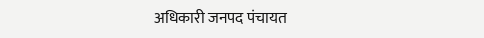अधिकारी जनपद पंचायत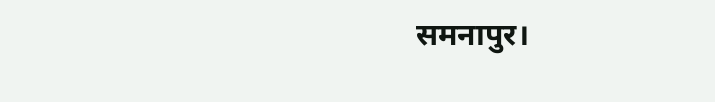समनापुर।